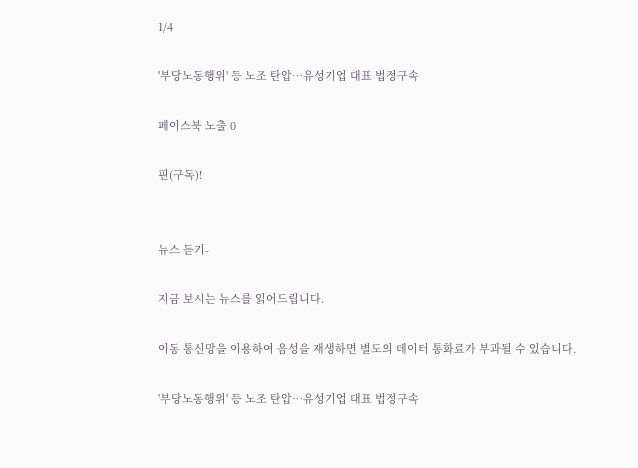1/4

'부당노동행위' 등 노조 탄압…유성기업 대표 법정구속

페이스북 노출 0

핀(구독)!


뉴스 듣기-

지금 보시는 뉴스를 읽어드립니다.

이동 통신망을 이용하여 음성을 재생하면 별도의 데이터 통화료가 부과될 수 있습니다.

'부당노동행위' 등 노조 탄압…유성기업 대표 법정구속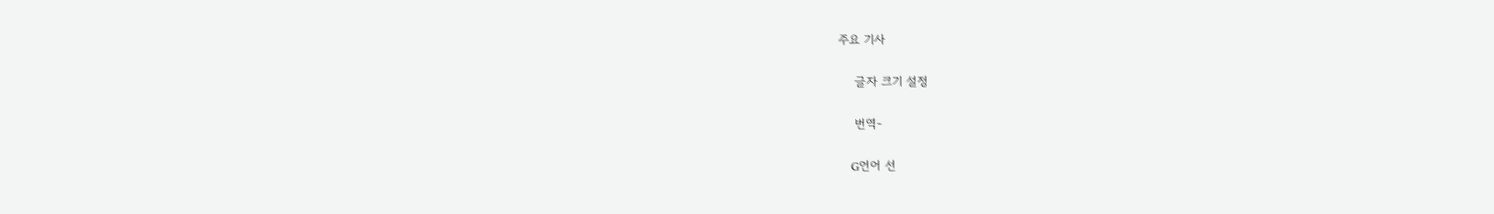주요 기사

    글자 크기 설정

    번역-

    G언어 선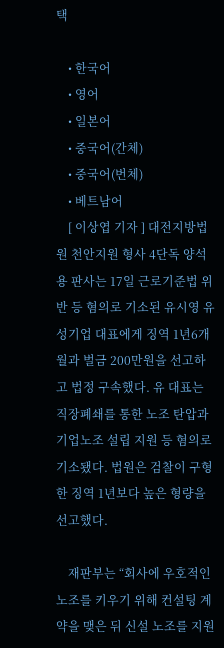택

    • 한국어
    • 영어
    • 일본어
    • 중국어(간체)
    • 중국어(번체)
    • 베트남어
    [ 이상엽 기자 ] 대전지방법원 천안지원 형사 4단독 양석용 판사는 17일 근로기준법 위반 등 혐의로 기소된 유시영 유성기업 대표에게 징역 1년6개월과 벌금 200만원을 선고하고 법정 구속했다. 유 대표는 직장폐쇄를 통한 노조 탄압과 기업노조 설립 지원 등 혐의로 기소됐다. 법원은 검찰이 구형한 징역 1년보다 높은 형량을 선고했다.

    재판부는 “회사에 우호적인 노조를 키우기 위해 컨설팅 계약을 맺은 뒤 신설 노조를 지원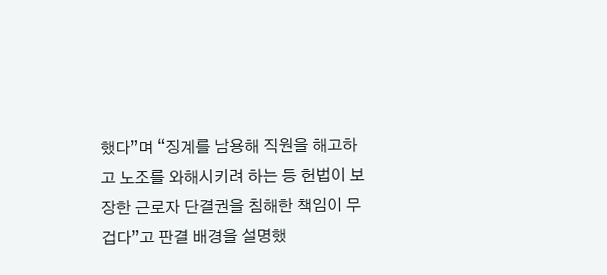했다”며 “징계를 남용해 직원을 해고하고 노조를 와해시키려 하는 등 헌법이 보장한 근로자 단결권을 침해한 책임이 무겁다”고 판결 배경을 설명했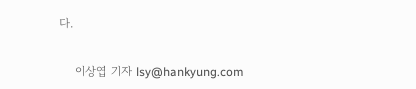다.


    이상엽 기자 lsy@hankyung.com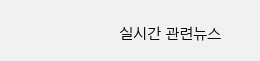실시간 관련뉴스